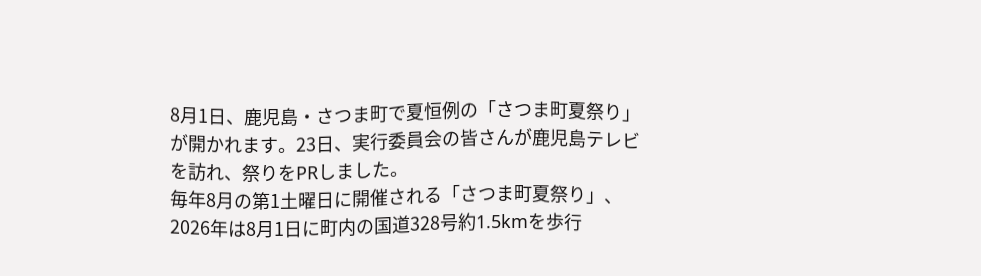8月1日、鹿児島・さつま町で夏恒例の「さつま町夏祭り」が開かれます。23日、実行委員会の皆さんが鹿児島テレビを訪れ、祭りをPRしました。
毎年8月の第1土曜日に開催される「さつま町夏祭り」、2026年は8月1日に町内の国道328号約1.5kmを歩行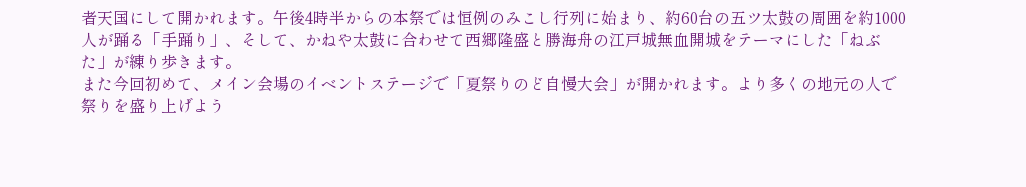者天国にして開かれます。午後4時半からの本祭では恒例のみこし行列に始まり、約60台の五ツ太鼓の周囲を約1000人が踊る「手踊り」、そして、かねや太鼓に合わせて西郷隆盛と勝海舟の江戸城無血開城をテーマにした「ねぶた」が練り歩きます。
また今回初めて、メイン会場のイベントステージで「夏祭りのど自慢大会」が開かれます。より多くの地元の人で祭りを盛り上げよう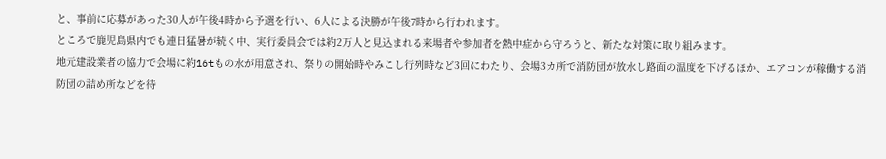と、事前に応募があった30人が午後4時から予選を行い、6人による決勝が午後7時から行われます。
ところで鹿児島県内でも連日猛暑が続く中、実行委員会では約2万人と見込まれる来場者や参加者を熱中症から守ろうと、新たな対策に取り組みます。
地元建設業者の協力で会場に約16tもの水が用意され、祭りの開始時やみこし行列時など3回にわたり、会場3カ所で消防団が放水し路面の温度を下げるほか、エアコンが稼働する消防団の詰め所などを待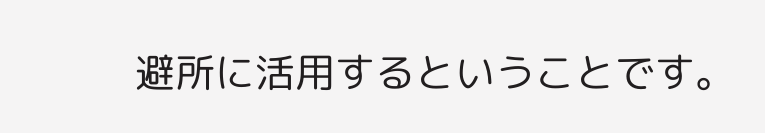避所に活用するということです。